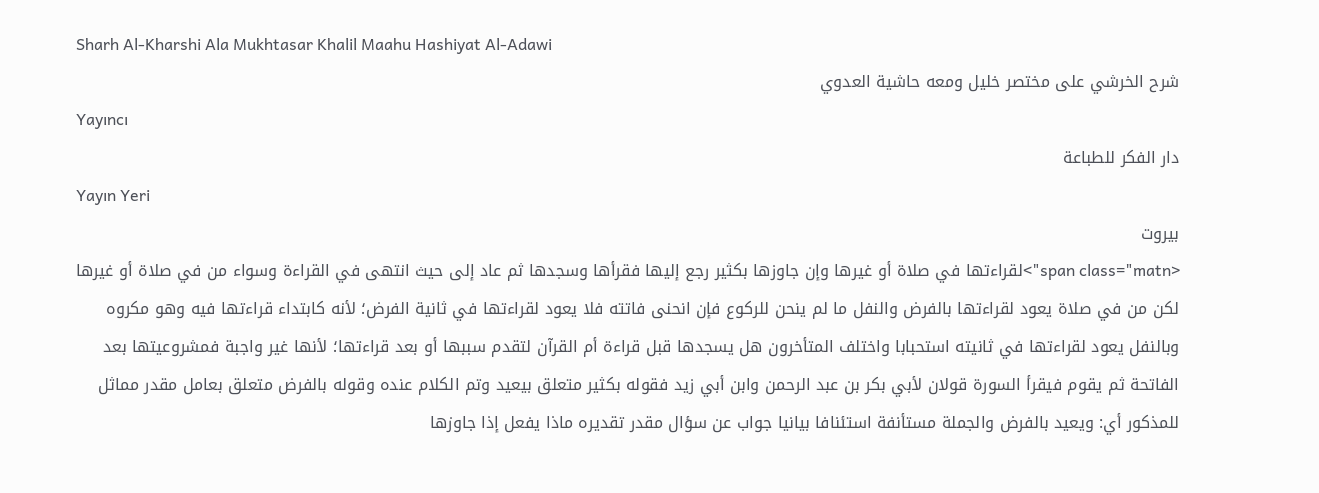Sharh Al-Kharshi Ala Mukhtasar Khalil Maahu Hashiyat Al-Adawi
شرح الخرشي على مختصر خليل ومعه حاشية العدوي
Yayıncı
دار الفكر للطباعة
Yayın Yeri
بيروت
<span class="matn">لقراءتها في صلاة أو غيرها وإن جاوزها بكثير رجع إليها فقرأها وسجدها ثم عاد إلى حيث انتهى في القراءة وسواء من في صلاة أو غيرها لكن من في صلاة يعود لقراءتها بالفرض والنفل ما لم ينحن للركوع فإن انحنى فاتته فلا يعود لقراءتها في ثانية الفرض؛ لأنه كابتداء قراءتها فيه وهو مكروه وبالنفل يعود لقراءتها في ثانيته استحبابا واختلف المتأخرون هل يسجدها قبل قراءة أم القرآن لتقدم سببها أو بعد قراءتها؛ لأنها غير واجبة فمشروعيتها بعد الفاتحة ثم يقوم فيقرأ السورة قولان لأبي بكر بن عبد الرحمن وابن أبي زيد فقوله بكثير متعلق بيعيد وتم الكلام عنده وقوله بالفرض متعلق بعامل مقدر مماثل للمذكور أي: ويعيد بالفرض والجملة مستأنفة استئنافا بيانيا جواب عن سؤال مقدر تقديره ماذا يفعل إذا جاوزها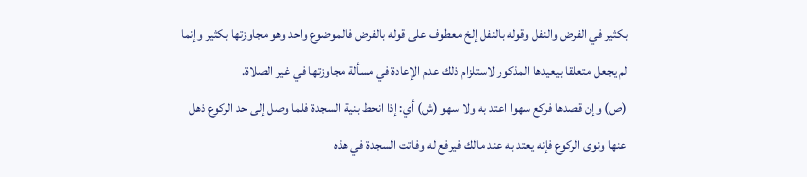بكثير في الفرض والنفل وقوله بالنفل إلخ معطوف على قوله بالفرض فالموضوع واحد وهو مجاوزتها بكثير وإنما لم يجعل متعلقا بيعيدها المذكور لاستلزام ذلك عدم الإعادة في مسألة مجاوزتها في غير الصلاة.
(ص) وإن قصدها فركع سهوا اعتد به ولا سهو (ش) أي: إذا انحط بنية السجدة فلما وصل إلى حد الركوع ذهل عنها ونوى الركوع فإنه يعتد به عند مالك فيرفع له وفاتت السجدة في هذه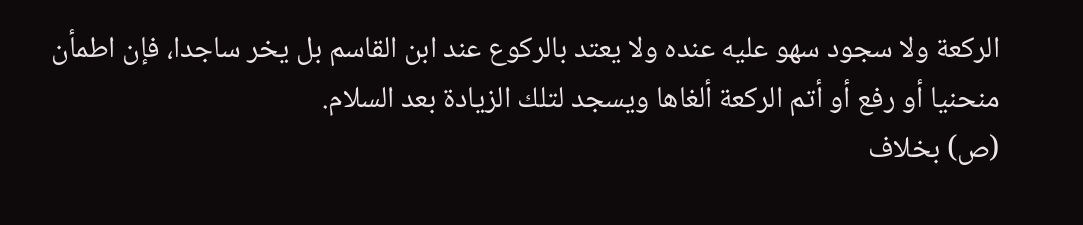الركعة ولا سجود سهو عليه عنده ولا يعتد بالركوع عند ابن القاسم بل يخر ساجدا، فإن اطمأن منحنيا أو رفع أو أتم الركعة ألغاها ويسجد لتلك الزيادة بعد السلام.
(ص) بخلاف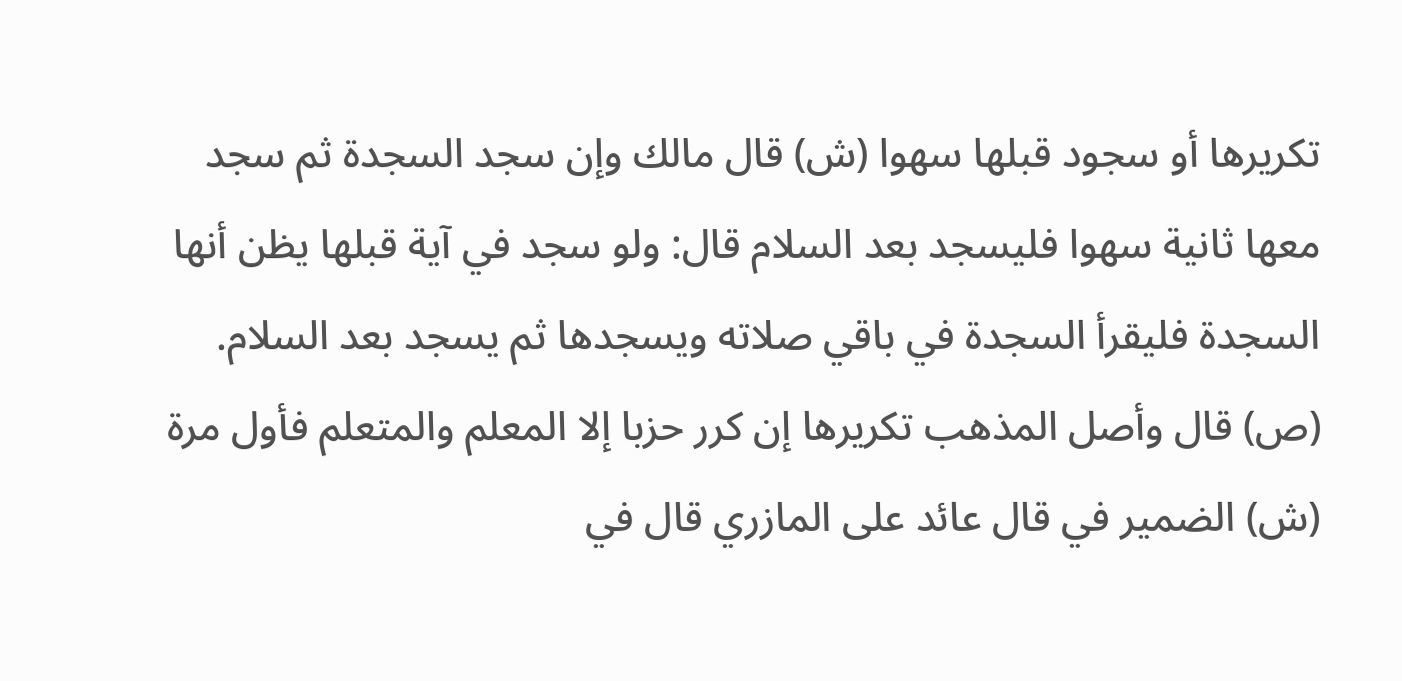تكريرها أو سجود قبلها سهوا (ش) قال مالك وإن سجد السجدة ثم سجد معها ثانية سهوا فليسجد بعد السلام قال: ولو سجد في آية قبلها يظن أنها السجدة فليقرأ السجدة في باقي صلاته ويسجدها ثم يسجد بعد السلام.
(ص) قال وأصل المذهب تكريرها إن كرر حزبا إلا المعلم والمتعلم فأول مرة (ش) الضمير في قال عائد على المازري قال في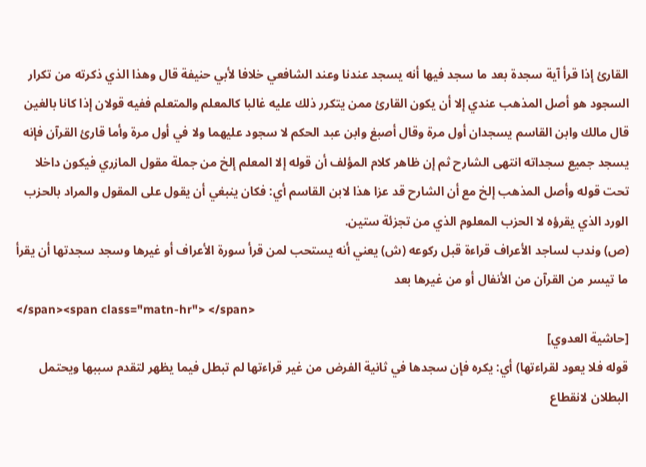القارئ إذا قرأ آية سجدة بعد ما سجد فيها أنه يسجد عندنا وعند الشافعي خلافا لأبي حنيفة قال وهذا الذي ذكرته من تكرار السجود هو أصل المذهب عندي إلا أن يكون القارئ ممن يتكرر ذلك عليه غالبا كالمعلم والمتعلم ففيه قولان إذا كانا بالغين قال مالك وابن القاسم يسجدان أول مرة وقال أصبغ وابن عبد الحكم لا سجود عليهما ولا في أول مرة وأما قارئ القرآن فإنه يسجد جميع سجداته انتهى الشارح ثم إن ظاهر كلام المؤلف أن قوله إلا المعلم إلخ من جملة مقول المازري فيكون داخلا تحت قوله وأصل المذهب إلخ مع أن الشارح قد عزا هذا لابن القاسم أي: فكان ينبغي أن يقول على المقول والمراد بالحزب الورد الذي يقرؤه لا الحزب المعلوم الذي من تجزئة ستين.
(ص) وندب لساجد الأعراف قراءة قبل ركوعه (ش) يعني أنه يستحب لمن قرأ سورة الأعراف أو غيرها وسجد سجدتها أن يقرأ ما تيسر من القرآن من الأنفال أو من غيرها بعد
</span><span class="matn-hr"> </span>
[حاشية العدوي]
قوله فلا يعود لقراءتها) أي: يكره فإن سجدها في ثانية الفرض من غير قراءتها لم تبطل فيما يظهر لتقدم سببها ويحتمل البطلان لانقطاع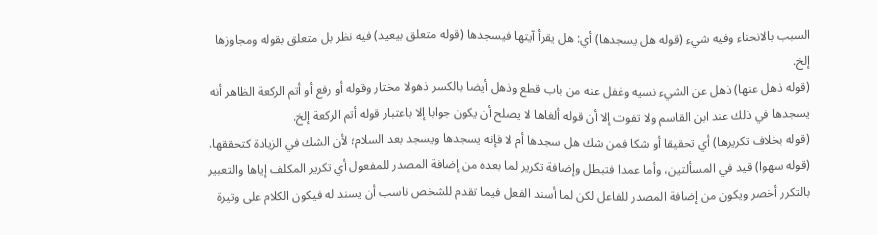السبب بالانحناء وفيه شيء (قوله هل يسجدها) أي: هل يقرأ آيتها فيسجدها (قوله متعلق بيعيد) فيه نظر بل متعلق بقوله ومجاوزها إلخ.
(قوله ذهل عنها) ذهل عن الشيء نسيه وغفل عنه من باب قطع وذهل أيضا بالكسر ذهولا مختار وقوله أو رفع أو أتم الركعة الظاهر أنه يسجدها في ذلك عند ابن القاسم ولا تفوت إلا أن قوله ألغاها لا يصلح أن يكون جوابا إلا باعتبار قوله أتم الركعة إلخ.
(قوله بخلاف تكريرها) أي تحقيقا أو شكا فمن شك هل سجدها أم لا فإنه يسجدها ويسجد بعد السلام؛ لأن الشك في الزيادة كتحققها.
(قوله سهوا) قيد في المسألتين، وأما عمدا فتبطل وإضافة تكرير لما بعده من إضافة المصدر للمفعول أي تكرير المكلف إياها والتعبير بالتكرر أخصر ويكون من إضافة المصدر للفاعل لكن لما أسند الفعل فيما تقدم للشخص ناسب أن يسند له فيكون الكلام على وتيرة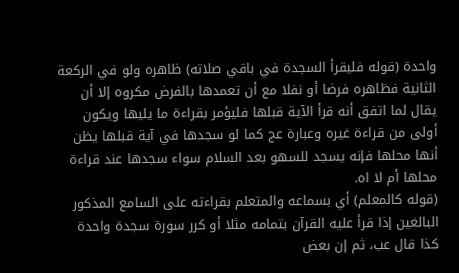واحدة (قوله فليقرأ السجدة في باقي صلاته) ظاهره ولو في الركعة الثانية فظاهره فرضا أو نفلا مع أن تعمدها بالفرض مكروه إلا أن يقال لما اتفق أنه قرأ الآية قبلها فليؤمر بقراءة ما يليها ويكون أولى من قراءة غيره وعبارة عج كما لو سجدها في آية قبلها يظن أنها محلها فإنه يسجد للسهو بعد السلام سواء سجدها عند قراءة محلها أم لا اه.
(قوله كالمعلم) أي بسماعه والمتعلم بقراءته على السامع المذكور البالغين إذا قرأ عليه القرآن بتمامه مثلا أو كرر سورة سجدة واحدة كذا قال عب، ثم إن بعض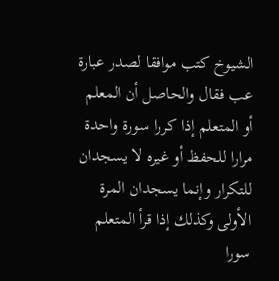الشيوخ كتب موافقا لصدر عبارة عب فقال والحاصل أن المعلم أو المتعلم إذا كررا سورة واحدة مرارا للحفظ أو غيره لا يسجدان للتكرار وإنما يسجدان المرة الأولى وكذلك إذا قرأ المتعلم سورا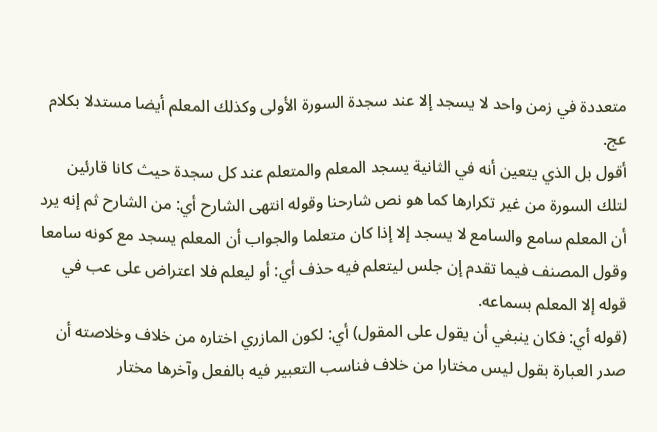متعددة في زمن واحد لا يسجد إلا عند سجدة السورة الأولى وكذلك المعلم أيضا مستدلا بكلام عج.
أقول بل الذي يتعين أنه في الثانية يسجد المعلم والمتعلم عند كل سجدة حيث كانا قارئين لتلك السورة من غير تكرارها كما هو نص شارحنا وقوله انتهى الشارح أي: من الشارح ثم إنه يرد أن المعلم سامع والسامع لا يسجد إلا إذا كان متعلما والجواب أن المعلم يسجد مع كونه سامعا وقول المصنف فيما تقدم إن جلس ليتعلم فيه حذف أي: أو ليعلم فلا اعتراض على عب في قوله إلا المعلم بسماعه.
(قوله أي: فكان ينبغي أن يقول على المقول) أي: لكون المازري اختاره من خلاف وخلاصته أن صدر العبارة بقول ليس مختارا من خلاف فناسب التعبير فيه بالفعل وآخرها مختار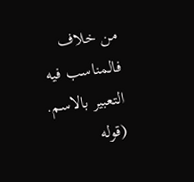من خلاف فالمناسب فيه التعبير بالاسم.
(قوله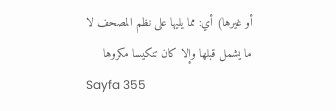أو غيرها) أي: مما يليها على نظم المصحف لا ما يشمل قبلها وإلا كان تنكيسا مكروها
Sayfa 355